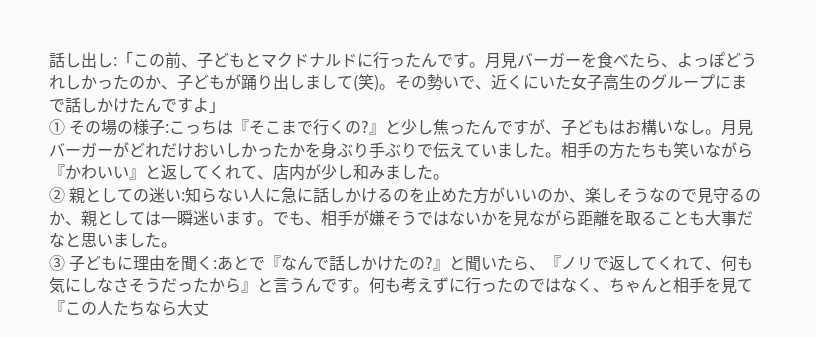話し出し:「この前、子どもとマクドナルドに行ったんです。月見バーガーを食べたら、よっぽどうれしかったのか、子どもが踊り出しまして(笑)。その勢いで、近くにいた女子高生のグループにまで話しかけたんですよ」
① その場の様子:こっちは『そこまで行くの?』と少し焦ったんですが、子どもはお構いなし。月見バーガーがどれだけおいしかったかを身ぶり手ぶりで伝えていました。相手の方たちも笑いながら『かわいい』と返してくれて、店内が少し和みました。
② 親としての迷い:知らない人に急に話しかけるのを止めた方がいいのか、楽しそうなので見守るのか、親としては一瞬迷います。でも、相手が嫌そうではないかを見ながら距離を取ることも大事だなと思いました。
③ 子どもに理由を聞く:あとで『なんで話しかけたの?』と聞いたら、『ノリで返してくれて、何も気にしなさそうだったから』と言うんです。何も考えずに行ったのではなく、ちゃんと相手を見て『この人たちなら大丈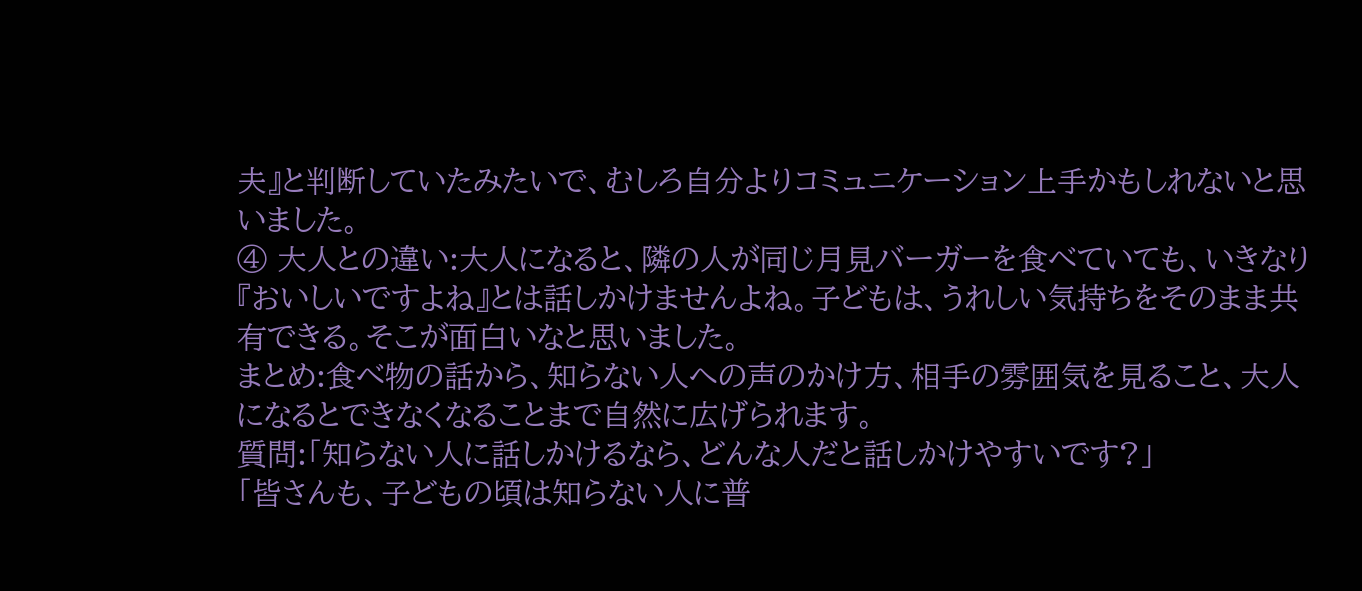夫』と判断していたみたいで、むしろ自分よりコミュニケーション上手かもしれないと思いました。
④ 大人との違い:大人になると、隣の人が同じ月見バーガーを食べていても、いきなり『おいしいですよね』とは話しかけませんよね。子どもは、うれしい気持ちをそのまま共有できる。そこが面白いなと思いました。
まとめ:食べ物の話から、知らない人への声のかけ方、相手の雰囲気を見ること、大人になるとできなくなることまで自然に広げられます。
質問:「知らない人に話しかけるなら、どんな人だと話しかけやすいです?」
「皆さんも、子どもの頃は知らない人に普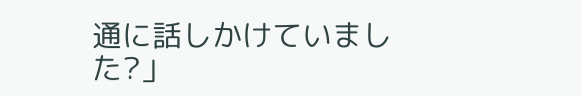通に話しかけていました?」